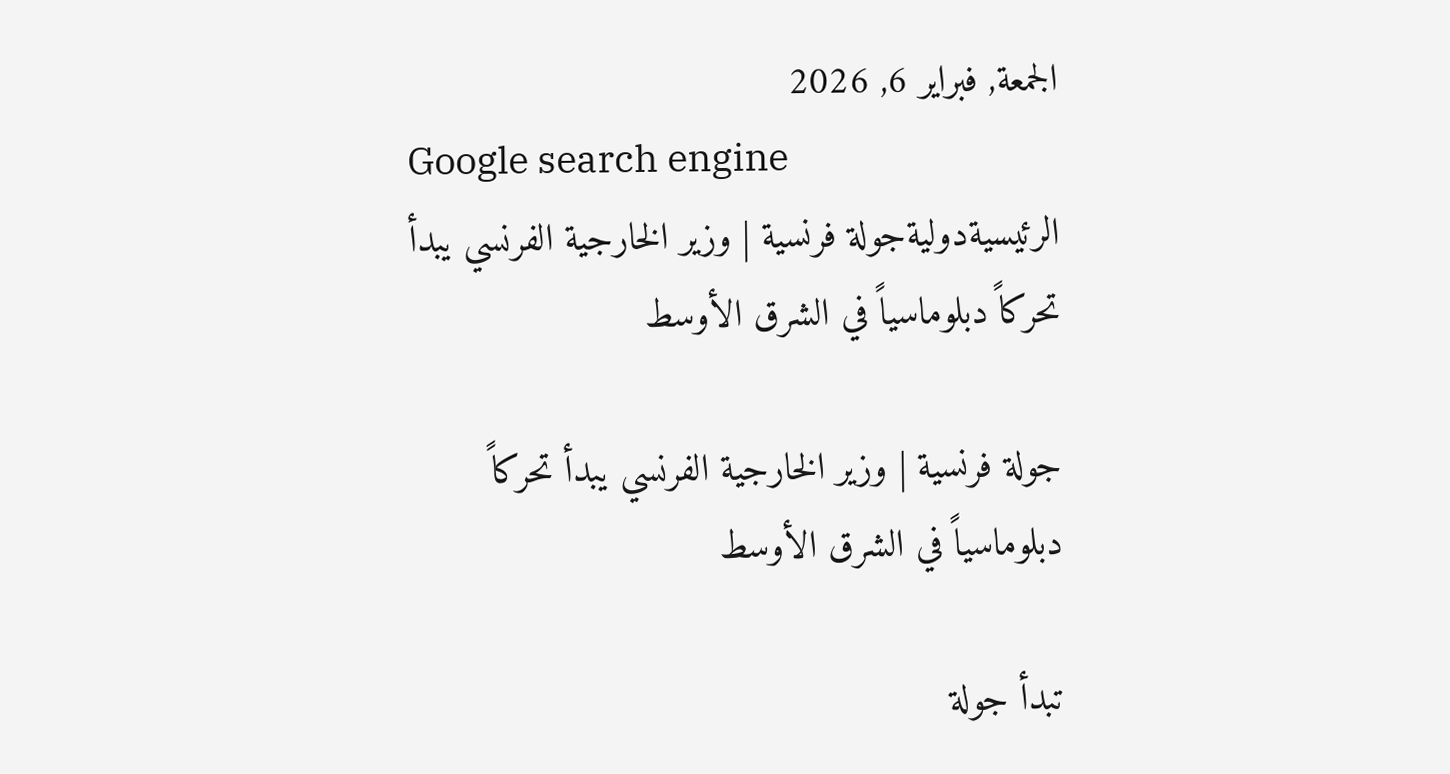الجمعة, فبراير 6, 2026
Google search engine
الرئيسيةدوليةجولة فرنسية | وزير الخارجية الفرنسي يبدأ تحركاً دبلوماسياً في الشرق الأوسط

جولة فرنسية | وزير الخارجية الفرنسي يبدأ تحركاً دبلوماسياً في الشرق الأوسط

تبدأ جولة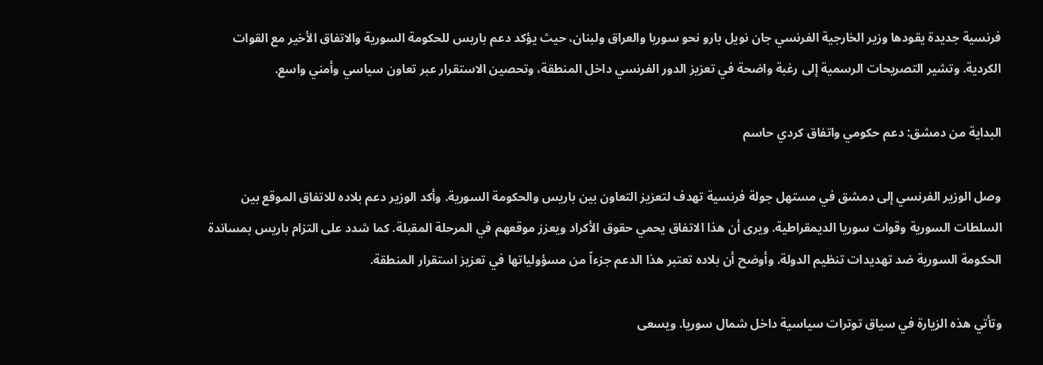فرنسية جديدة يقودها وزير الخارجية الفرنسي جان نويل بارو نحو سوريا والعراق ولبنان، حيث يؤكد دعم باريس للحكومة السورية والاتفاق الأخير مع القوات الكردية. وتشير التصريحات الرسمية إلى رغبة واضحة في تعزيز الدور الفرنسي داخل المنطقة، وتحصين الاستقرار عبر تعاون سياسي وأمني واسع.

البداية من دمشق: دعم حكومي واتفاق كردي حاسم

وصل الوزير الفرنسي إلى دمشق في مستهل جولة فرنسية تهدف لتعزيز التعاون بين باريس والحكومة السورية. وأكد الوزير دعم بلاده للاتفاق الموقع بين السلطات السورية وقوات سوريا الديمقراطية. ويرى أن هذا الاتفاق يحمي حقوق الأكراد ويعزز موقعهم في المرحلة المقبلة. كما شدد على التزام باريس بمساندة الحكومة السورية ضد تهديدات تنظيم الدولة. وأوضح أن بلاده تعتبر هذا الدعم جزءاً من مسؤولياتها في تعزيز استقرار المنطقة.

وتأتي هذه الزيارة في سياق توترات سياسية داخل شمال سوريا. ويسعى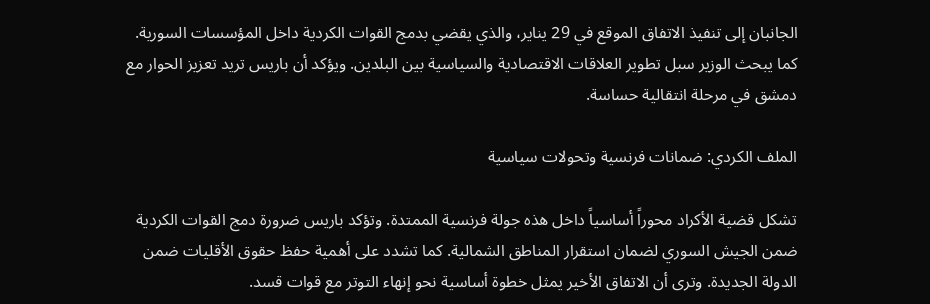الجانبان إلى تنفيذ الاتفاق الموقع في 29 يناير، والذي يقضي بدمج القوات الكردية داخل المؤسسات السورية. كما يبحث الوزير سبل تطوير العلاقات الاقتصادية والسياسية بين البلدين. ويؤكد أن باريس تريد تعزيز الحوار مع دمشق في مرحلة انتقالية حساسة.

الملف الكردي: ضمانات فرنسية وتحولات سياسية

تشكل قضية الأكراد محوراً أساسياً داخل هذه جولة فرنسية الممتدة. وتؤكد باريس ضرورة دمج القوات الكردية ضمن الجيش السوري لضمان استقرار المناطق الشمالية. كما تشدد على أهمية حفظ حقوق الأقليات ضمن الدولة الجديدة. وترى أن الاتفاق الأخير يمثل خطوة أساسية نحو إنهاء التوتر مع قوات قسد.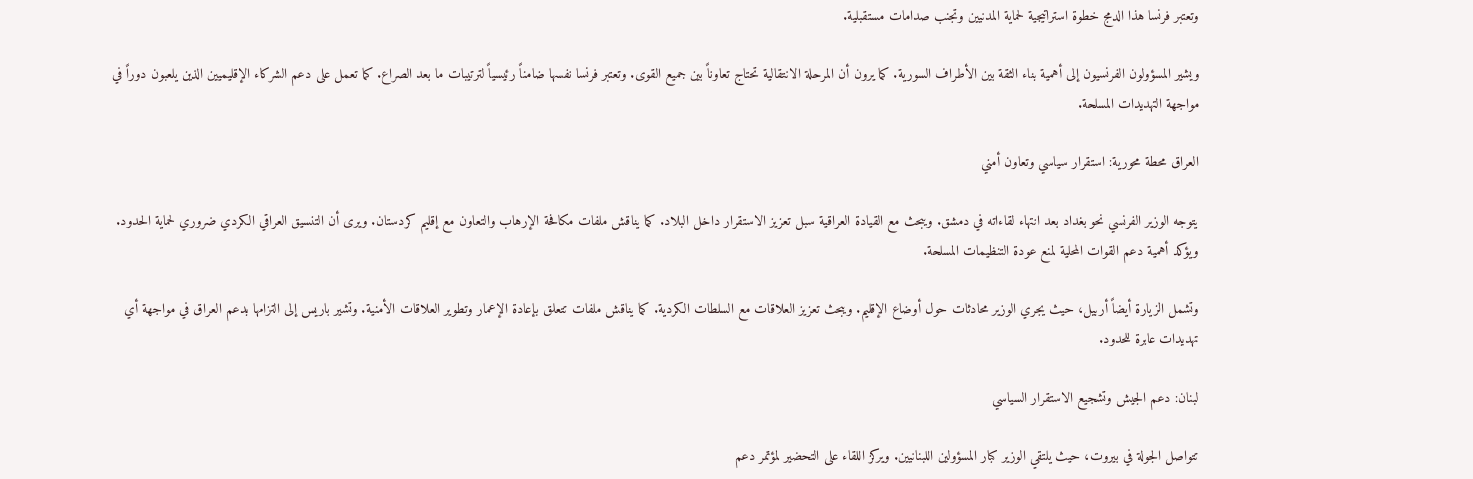وتعتبر فرنسا هذا الدمج خطوة استراتيجية لحماية المدنيين وتجنب صدامات مستقبلية.

ويشير المسؤولون الفرنسيون إلى أهمية بناء الثقة بين الأطراف السورية. كما يرون أن المرحلة الانتقالية تحتاج تعاوناً بين جميع القوى. وتعتبر فرنسا نفسها ضامناً رئيسياً لترتيبات ما بعد الصراع. كما تعمل على دعم الشركاء الإقليميين الذين يلعبون دوراً في مواجهة التهديدات المسلحة.

العراق محطة محورية: استقرار سياسي وتعاون أمني

يتوجه الوزير الفرنسي نحو بغداد بعد انتهاء لقاءاته في دمشق. ويبحث مع القيادة العراقية سبل تعزيز الاستقرار داخل البلاد. كما يناقش ملفات مكافحة الإرهاب والتعاون مع إقليم كردستان. ويرى أن التنسيق العراقي الكردي ضروري لحماية الحدود. ويؤكد أهمية دعم القوات المحلية لمنع عودة التنظيمات المسلحة.

وتشمل الزيارة أيضاً أربيل، حيث يجري الوزير محادثات حول أوضاع الإقليم. ويبحث تعزيز العلاقات مع السلطات الكردية. كما يناقش ملفات تتعلق بإعادة الإعمار وتطوير العلاقات الأمنية. وتشير باريس إلى التزامها بدعم العراق في مواجهة أي تهديدات عابرة للحدود.

لبنان: دعم الجيش وتشجيع الاستقرار السياسي

تتواصل الجولة في بيروت، حيث يلتقي الوزير كبار المسؤولين اللبنانيين. ويركز اللقاء على التحضير لمؤتمر دعم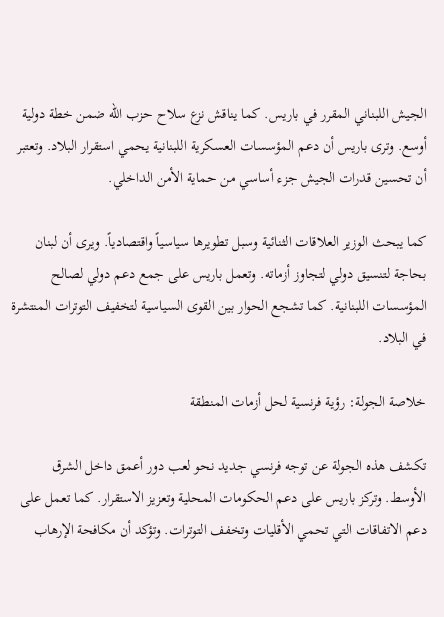الجيش اللبناني المقرر في باريس. كما يناقش نزع سلاح حزب الله ضمن خطة دولية أوسع. وترى باريس أن دعم المؤسسات العسكرية اللبنانية يحمي استقرار البلاد. وتعتبر أن تحسين قدرات الجيش جزء أساسي من حماية الأمن الداخلي.

كما يبحث الوزير العلاقات الثنائية وسبل تطويرها سياسياً واقتصادياً. ويرى أن لبنان بحاجة لتنسيق دولي لتجاوز أزماته. وتعمل باريس على جمع دعم دولي لصالح المؤسسات اللبنانية. كما تشجع الحوار بين القوى السياسية لتخفيف التوترات المنتشرة في البلاد.

خلاصة الجولة: رؤية فرنسية لحل أزمات المنطقة

تكشف هذه الجولة عن توجه فرنسي جديد نحو لعب دور أعمق داخل الشرق الأوسط. وتركز باريس على دعم الحكومات المحلية وتعزيز الاستقرار. كما تعمل على دعم الاتفاقات التي تحمي الأقليات وتخفف التوترات. وتؤكد أن مكافحة الإرهاب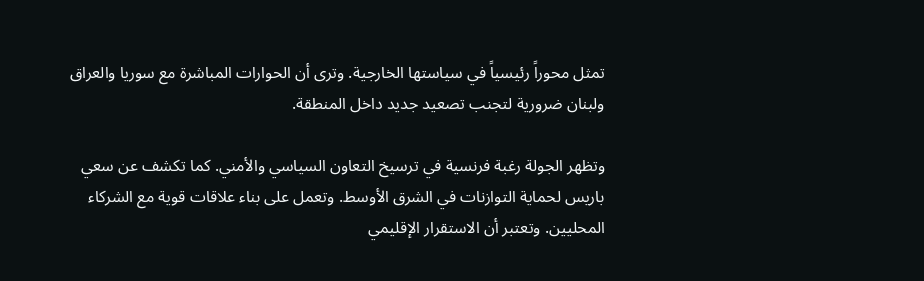تمثل محوراً رئيسياً في سياستها الخارجية. وترى أن الحوارات المباشرة مع سوريا والعراق ولبنان ضرورية لتجنب تصعيد جديد داخل المنطقة.

وتظهر الجولة رغبة فرنسية في ترسيخ التعاون السياسي والأمني. كما تكشف عن سعي باريس لحماية التوازنات في الشرق الأوسط. وتعمل على بناء علاقات قوية مع الشركاء المحليين. وتعتبر أن الاستقرار الإقليمي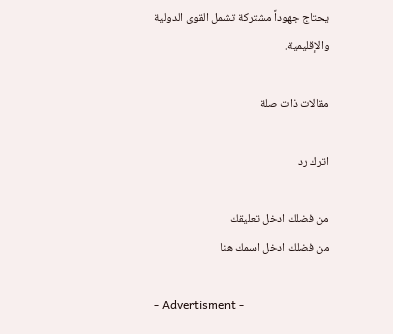يحتاج جهوداً مشتركة تشمل القوى الدولية والإقليمية.

مقالات ذات صلة

اترك رد

من فضلك ادخل تعليقك
من فضلك ادخل اسمك هنا

- Advertisment -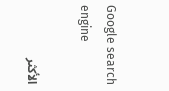Google search engine

الأكثر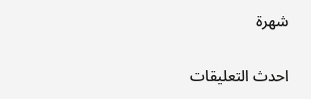شهرة

احدث التعليقات